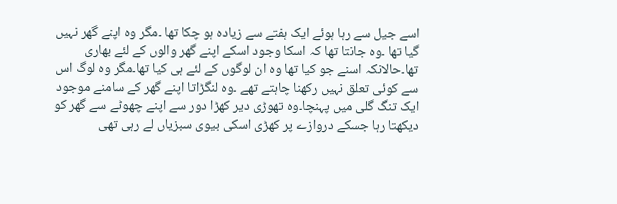اسے جیل سے رہا ہوئے ایک ہفتے سے زیادہ ہو چکا تھا ۔مگر وہ اپنے گھر نہیں گیا تھا ۔وہ جانتا تھا کہ اسکا وجود اسکے اپنے گھر والوں کے لئے بھاری تھا۔حالانکہ اسنے جو کیا تھا وہ ان لوگوں کے لئے ہی کیا تھا۔مگر وہ لوگ اس سے کوئی تعلق نہیں رکھنا چاہتے تھے ۔وہ لنگڑاتا اپنے گھر کے سامنے موجود ایک تنگ گلی میں پہنچا۔وہ تھوڑی دیر کھڑا دور سے اپنے چھوٹے سے گھر کو دیکھتا رہا جسکے دروازے پر کھڑی اسکی بیوی سبزیاں لے رہی تھی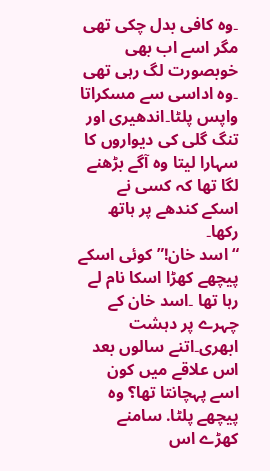۔وہ کافی بدل چکی تھی مگر اسے اب بھی خوبصورت لگ رہی تھی ۔وہ اداسی سے مسکراتا واپس پلٹا۔اندھیری اور تنگ گلی کی دیواروں کا سہارا لیتا وہ آگے بڑھنے لگا تھا کہ کسی نے اسکے کندھے پر ہاتھ رکھا۔
“اسد خان!” کوئی اسکے پیچھے کھڑا اسکا نام لے رہا تھا ۔اسد خان کے چہرے پر دہشت ابھری۔اتنے سالوں بعد اس علاقے میں کون اسے پہچانتا تھا؟ وہ پیچھے پلٹا. سامنے کھڑے اس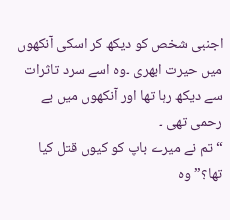اجنبی شخص کو دیکھ کر اسکی آنکھوں میں حیرت ابھری ۔وہ اسے سرد تاثرات سے دیکھ رہا تھا اور آنکھوں میں بے رحمی تھی ۔
“تم نے میرے باپ کو کیوں قتل کیا تھا؟” وہ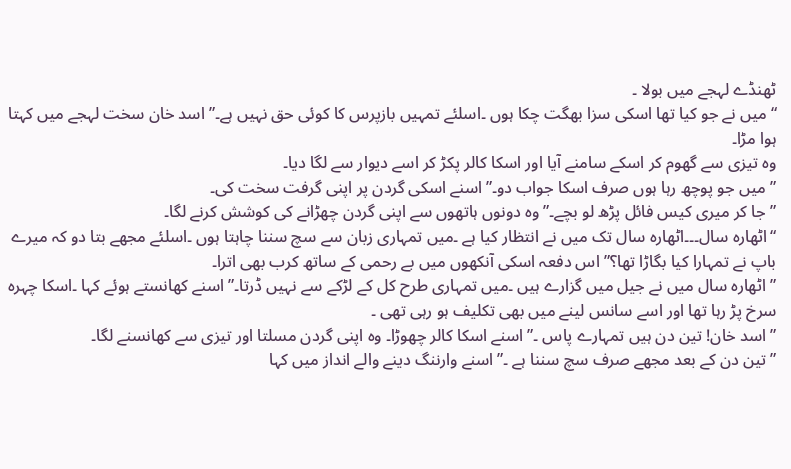ٹھنڈے لہجے میں بولا ۔
“میں نے جو کیا تھا اسکی سزا بھگت چکا ہوں ۔اسلئے تمہیں بازپرس کا کوئی حق نہیں ہے۔” اسد خان سخت لہجے میں کہتا ہوا مڑا۔
وہ تیزی سے گھوم کر اسکے سامنے آیا اور اسکا کالر پکڑ کر اسے دیوار سے لگا دیا۔
” میں جو پوچھ رہا ہوں صرف اسکا جواب دو۔” اسنے اسکی گردن پر اپنی گرفت سخت کی۔
” جا کر میری کیس فائل پڑھ لو بچے۔”وہ دونوں ہاتھوں سے اپنی گردن چھڑانے کی کوشش کرنے لگا۔
“اٹھارہ سال۔۔۔اٹھارہ سال تک میں نے انتظار کیا ہے ۔میں تمہاری زبان سے سچ سننا چاہتا ہوں ۔اسلئے مجھے بتا دو کہ میرے باپ نے تمہارا کیا بگاڑا تھا؟” اس دفعہ اسکی آنکھوں میں بے رحمی کے ساتھ کرب بھی اترا۔
” اٹھارہ سال میں نے جیل میں گزارے ہیں ۔میں تمہاری طرح کل کے لڑکے سے نہیں ڈرتا۔”اسنے کھانستے ہوئے کہا ۔اسکا چہرہ سرخ پڑ رہا تھا اور اسے سانس لینے میں بھی تکلیف ہو رہی تھی ۔
” اسد خان! تین دن ہیں تمہارے پاس ۔” اسنے اسکا کالر چھوڑا۔ وہ اپنی گردن مسلتا اور تیزی سے کھانسنے لگا۔
” تین دن کے بعد مجھے صرف سچ سننا ہے ۔”اسنے وارننگ دینے والے انداز میں کہا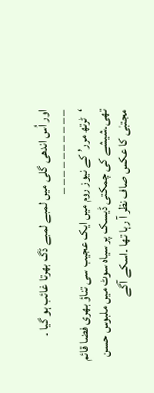اور اُس اندھی گلی میں لمبے لمبے ڈگ بھرتا غائب ہو گیا ۔
– – – – – – – – – –
‘ٹرتھ مرر’ کے نیوز روم میں ایک عجیب سی تناؤ بھری فضا قائم تھی۔شیشے کی چمکتی ڈیسک پر سیاہ سوٹ میں ملبوس حسن مجتبٰی کا عکس صاف نظر آ رہا تھا ۔اسکے آگے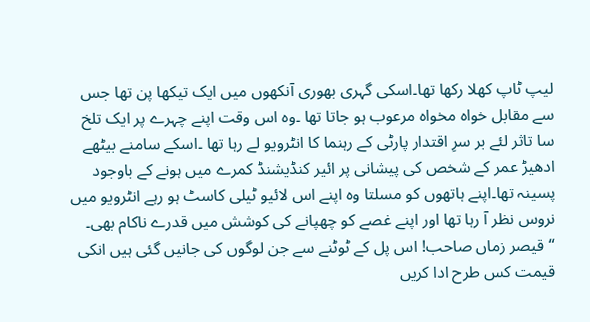لیپ ٹاپ کھلا رکھا تھا۔اسکی گہری بھوری آنکھوں میں ایک تیکھا پن تھا جس سے مقابل خواہ مخواہ مرعوب ہو جاتا تھا ۔وہ اس وقت اپنے چہرے پر ایک تلخ سا تاثر لئے بر سرِ اقتدار پارٹی کے رہنما کا انٹرویو لے رہا تھا ۔اسکے سامنے بیٹھے ادھیڑ عمر کے شخص کی پیشانی پر ائیر کنڈیشنڈ کمرے میں ہونے کے باوجود پسینہ تھا۔اپنے ہاتھوں کو مسلتا وہ اپنے اس لائیو ٹیلی کاسٹ ہو رہے انٹرویو میں نروس نظر آ رہا تھا اور اپنے غصے کو چھپانے کی کوشش میں قدرے ناکام بھی۔
“قیصر زماں صاحب! اس پل کے ٹوٹنے سے جن لوگوں کی جانیں گئی ہیں انکی قیمت کس طرح ادا کریں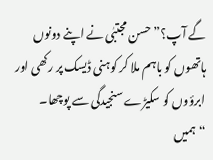گے آپ؟” حسن مجتبٰی نے اپنے دونوں ہاتھوں کو باہم ملا کر کوہنی ڈیسک پر رکھی اور ابرؤوں کو سکیڑے سنجیدگی سے پوچھا۔
“ہمیں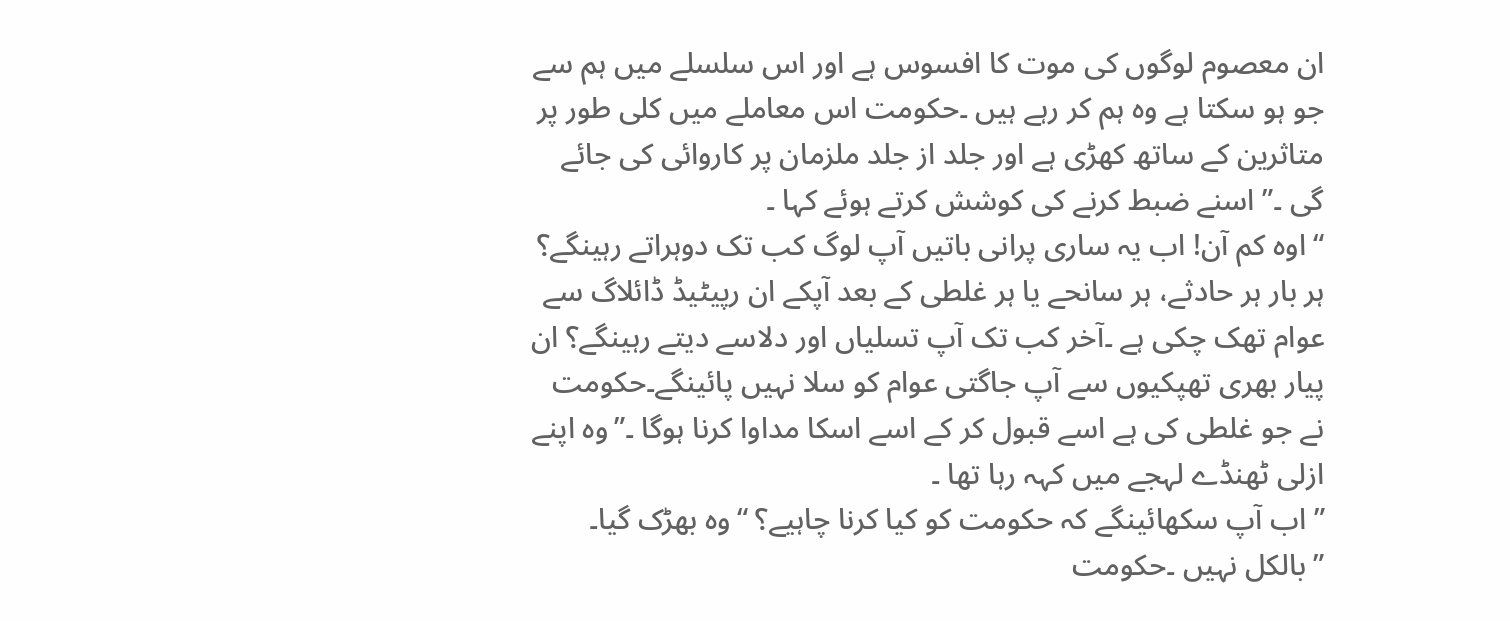ان معصوم لوگوں کی موت کا افسوس ہے اور اس سلسلے میں ہم سے جو ہو سکتا ہے وہ ہم کر رہے ہیں ۔حکومت اس معاملے میں کلی طور پر متاثرین کے ساتھ کھڑی ہے اور جلد از جلد ملزمان پر کاروائی کی جائے گی ۔” اسنے ضبط کرنے کی کوشش کرتے ہوئے کہا ۔
“اوہ کم آن! اب یہ ساری پرانی باتیں آپ لوگ کب تک دوہراتے رہینگے؟ ہر بار ہر حادثے، ہر سانحے یا ہر غلطی کے بعد آپکے ان رپیٹیڈ ڈائلاگ سے عوام تھک چکی ہے ۔آخر کب تک آپ تسلیاں اور دلاسے دیتے رہینگے؟ ان پیار بھری تھپکیوں سے آپ جاگتی عوام کو سلا نہیں پائینگے۔حکومت نے جو غلطی کی ہے اسے قبول کر کے اسے اسکا مداوا کرنا ہوگا ۔”وہ اپنے ازلی ٹھنڈے لہجے میں کہہ رہا تھا ۔
” اب آپ سکھائینگے کہ حکومت کو کیا کرنا چاہیے؟ “وہ بھڑک گیا۔
” بالکل نہیں ۔حکومت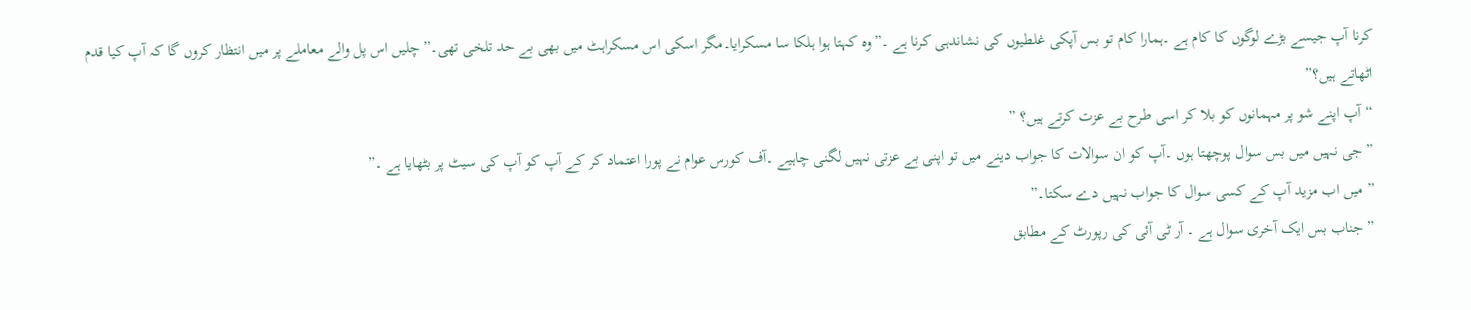کرنا آپ جیسے بڑے لوگوں کا کام ہے ۔ہمارا کام تو بس آپکی غلطیوں کی نشاندہی کرنا ہے ۔”وہ کہتا ہوا ہلکا سا مسکرایا۔مگر اسکی اس مسکراہٹ میں بھی بے حد تلخی تھی۔”چلیں اس پل والے معاملے پر میں انتظار کروں گا کہ آپ کیا قدم اٹھاتے ہیں؟”
“آپ اپنے شو پر مہمانوں کو بلا کر اسی طرح بے عزت کرتے ہیں؟ ”
” جی نہیں میں بس سوال پوچھتا ہوں ۔آپ کو ان سوالات کا جواب دینے میں تو اپنی بے عزتی نہیں لگنی چاہیے ۔آف کورس عوام نے پورا اعتماد کر کے آپ کو آپ کی سیٹ پر بٹھایا ہے ۔”
” میں اب مزید آپ کے کسی سوال کا جواب نہیں دے سکتا۔”
” جناب بس ایک آخری سوال ہے ۔ آر ٹی آئی کی رپورٹ کے مطابق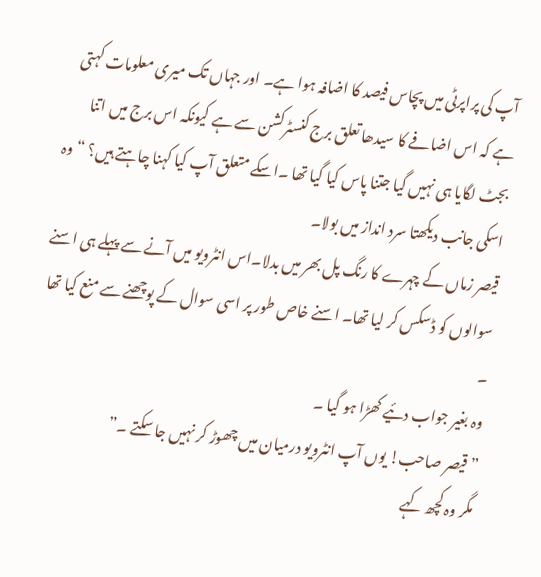آپ کی پراپرٹی میں پچاس فیصد کا اضافہ ہوا ہے۔ اور جہاں تک میری معلومات کہتی ہے کہ اس اضافے کا سیدھا تعلق برج کنسٹرکشن سے ہے کیونکہ اس برج میں اتنا بجٹ لگایا ہی نہیں گیا جتنا پاس کیا گیا تھا ۔اسکے متعلق آپ کیا کہنا چاہتے ہیں؟ “وہ اسکی جانب دیکھتا سرد انداز میں بولا۔
قیصر زماں کے چہرے کا رنگ پل بھر میں بدلا۔اس انٹرویو میں آنے سے پہلے ہی اسنے سوالوں کو ڈسکس کر لیا تھا۔ اسنے خاص طور پر اسی سوال کے پوچھنے سے منع کیا تھا ۔
وہ بغیر جواب دئیے کھڑا ہو گیا ۔
” قیصر صاحب! یوں آپ انٹرویو درمیان میں چھوڑ کر نہیں جا سکتے ۔”
مگر وہ کچھ کہے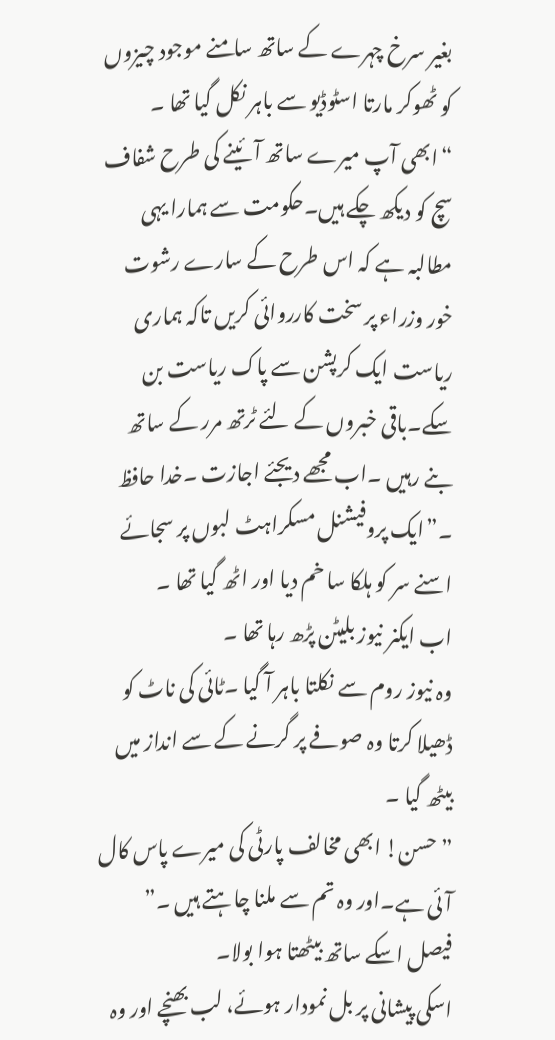بغیر سرخ چہرے کے ساتھ سامنے موجود چیزوں کو ٹھوکر مارتا اسٹوڈیو سے باہر نکل گیا تھا ۔
“ابھی آپ میرے ساتھ آئینے کی طرح شفاف سچ کو دیکھ چکے ہیں۔حکومت سے ہمارا یہی مطالبہ ہے کہ اس طرح کے سارے رشوت خور وزراء پر سخت کارروائی کریں تاکہ ہماری ریاست ایک کرپشن سے پاک ریاست بن سکے۔باقی خبروں کے لئے ٹرتھ مرر کے ساتھ بنے رہیں ۔اب مجھے دیجئے اجازت ۔خدا حافظ ۔”ایک پروفیشنل مسکراہٹ لبوں پر سجائے اسنے سر کو ہلکا سا خم دیا اور اٹھ گیا تھا ۔
اب ایکنر نیوز بلیٹن پڑھ رہا تھا ۔
وہ نیوز روم سے نکلتا باہر آ گیا ۔ٹائی کی ناٹ کو ڈھیلا کرتا وہ صوفے پر گرنے کے سے انداز میں بیٹھ گیا ۔
” حسن! ابھی مخالف پارٹی کی میرے پاس کال آئی ہے۔اور وہ تم سے ملنا چاہتے ہیں ۔” فیصل اسکے ساتھ بیٹھتا ہوا بولا۔
اسکی پیشانی پر بل نمودار ہوئے، لب بھنچے اور وہ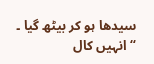سیدھا ہو کر بیٹھ گیا ۔
“انہیں کال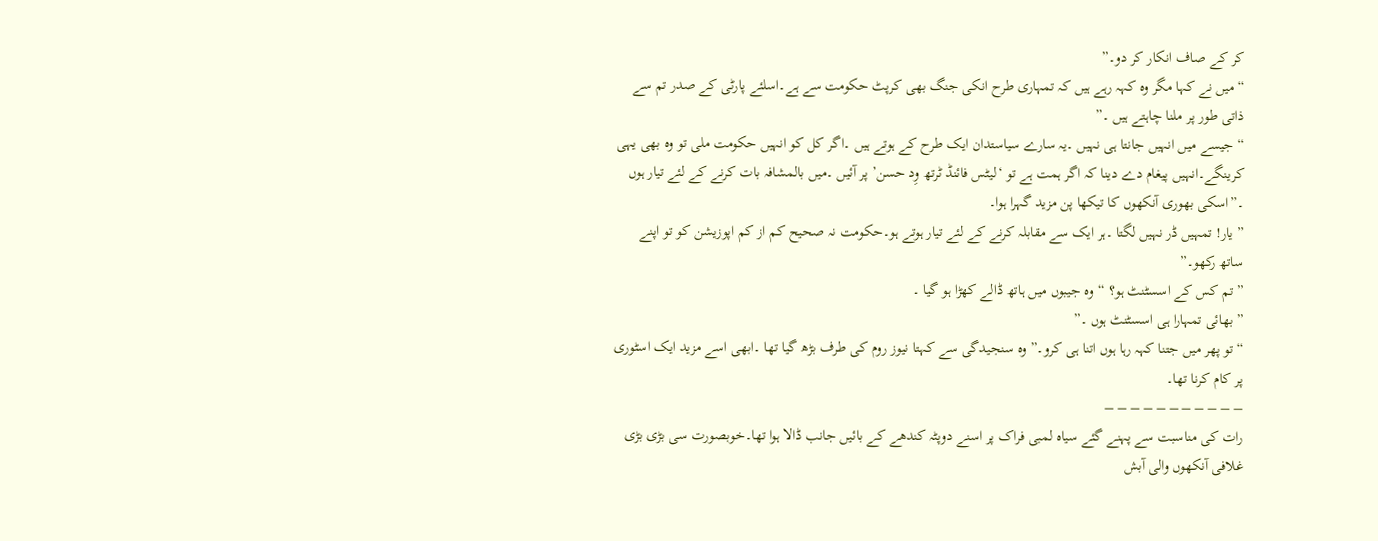کر کے صاف انکار کر دو۔”
“میں نے کہا مگر وہ کہہ رہے ہیں کہ تمہاری طرح انکی جنگ بھی کرپٹ حکومت سے ہے۔اسلئے پارٹی کے صدر تم سے ذاتی طور پر ملنا چاہتے ہیں ۔”
“جیسے میں انہیں جانتا ہی نہیں ۔یہ سارے سیاستدان ایک طرح کے ہوتے ہیں ۔اگر کل کو انہیں حکومت ملی تو وہ بھی یہی کرینگے۔انہیں پیغام دے دینا کہ اگر ہمت ہے تو ‘لیٹس فائنڈ ٹرتھ وِد حسن’ پر آئیں ۔میں بالمشافہ بات کرنے کے لئے تیار ہوں ۔”اسکی بھوری آنکھوں کا تیکھا پن مزید گہرا ہوا۔
” یار! تمہیں ڈر نہیں لگتا ۔ہر ایک سے مقابلہ کرنے کے لئے تیار ہوتے ہو۔حکومت نہ صحیح کم از کم اپوزیشن کو تو اپنے ساتھ رکھو۔”
” تم کس کے اسسٹنٹ ہو؟ “وہ جیبوں میں ہاتھ ڈالے کھڑا ہو گیا ۔
” بھائی تمہارا ہی اسسٹنٹ ہوں ۔”
“تو پھر میں جتنا کہہ رہا ہوں اتنا ہی کرو۔” وہ سنجیدگی سے کہتا نیوز روم کی طرف بڑھ گیا تھا ۔ابھی اسے مزید ایک اسٹوری پر کام کرنا تھا۔
– – – – – – – – – – –
رات کی مناسبت سے پہنے گئے سیاہ لمبی فراک پر اسنے دوپٹہ کندھے کے بائیں جانب ڈالا ہوا تھا۔خوبصورت سی بڑی بڑی غلافی آنکھوں والی آبش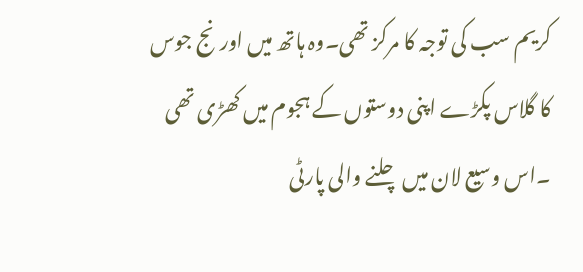کریم سب کی توجہ کا مرکز تھی۔وہ ہاتھ میں اورنج جوس کا گلاس پکڑے اپنی دوستوں کے ہجوم میں کھڑی تھی ۔اس وسیع لان میں چلنے والی پارٹی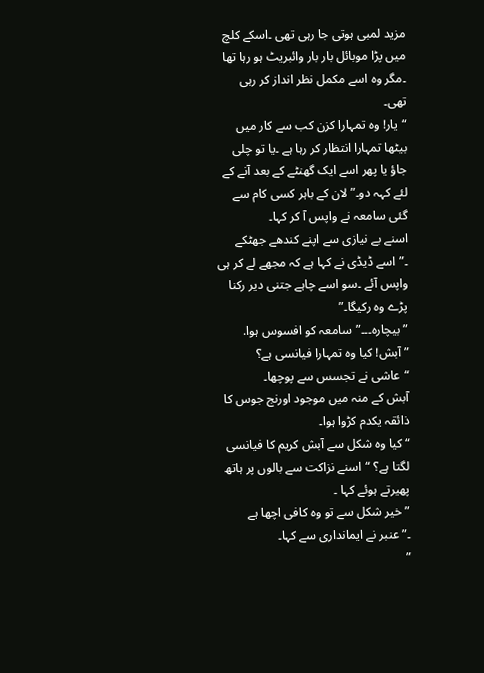مزید لمبی ہوتی جا رہی تھی ۔اسکے کلچ میں پڑا موبائل بار بار وائبریٹ ہو رہا تھا ۔مگر وہ اسے مکمل نظر انداز کر رہی تھی۔
“یار! وہ تمہارا کزن کب سے کار میں بیٹھا تمہارا انتظار کر رہا ہے ۔یا تو چلی جاؤ یا پھر اسے ایک گھنٹے کے بعد آنے کے لئے کہہ دو۔” لان کے باہر کسی کام سے گئی سامعہ نے واپس آ کر کہا۔
اسنے بے نیازی سے اپنے کندھے جھٹکے ۔”اسے ڈیڈی نے کہا ہے کہ مجھے لے کر ہی واپس آئے ۔سو اسے چاہے جتنی دیر رکنا پڑے وہ رکیگا۔”
” بیچارہ۔۔۔”سامعہ کو افسوس ہوا.
” آبش! کیا وہ تمہارا فیانسی ہے؟ “عاشی نے تجسس سے پوچھا۔
آبش کے منہ میں موجود اورنج جوس کا ذائقہ یکدم کڑوا ہوا۔
“کیا وہ شکل سے آبش کریم کا فیانسی لگتا ہے؟ “اسنے نزاکت سے بالوں پر ہاتھ پھیرتے ہوئے کہا ۔
” خیر شکل سے تو وہ کافی اچھا ہے ۔”عنبر نے ایمانداری سے کہا۔
”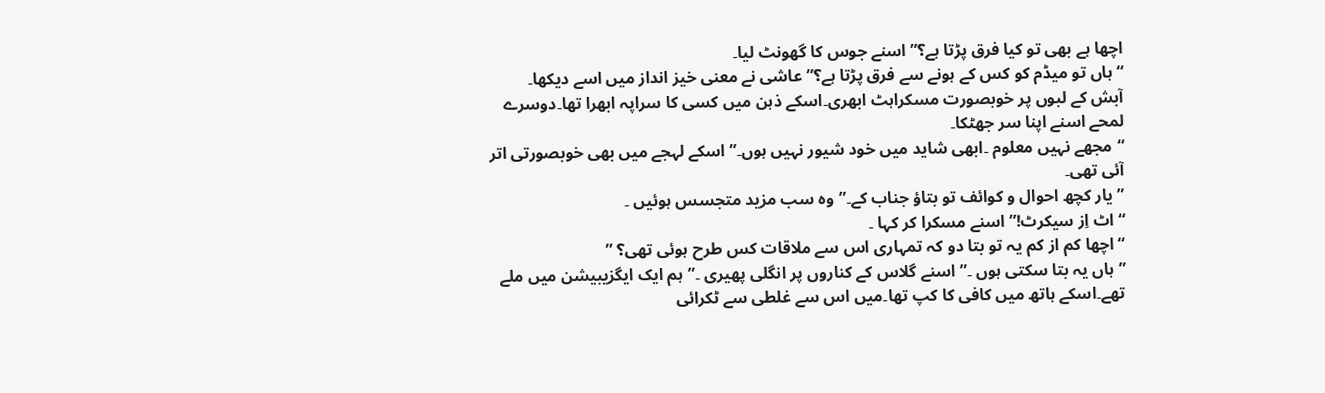اچھا ہے بھی تو کیا فرق پڑتا ہے؟” اسنے جوس کا گھونٹ لیا۔
“ہاں تو میڈم کو کس کے ہونے سے فرق پڑتا ہے؟” عاشی نے معنی خیز انداز میں اسے دیکھا۔
آبش کے لبوں پر خوبصورت مسکراہٹ ابھری۔اسکے ذہن میں کسی کا سراپہ ابھرا تھا۔دوسرے لمحے اسنے اپنا سر جھٹکا۔
“مجھے نہیں معلوم ۔ابھی شاید میں خود شیور نہیں ہوں۔” اسکے لہجے میں بھی خوبصورتی اتر آئی تھی۔
” یار کچھ احوال و کوائف تو بتاؤ جناب کے۔”وہ سب مزید متجسس ہوئیں ۔
“اٹ اِز سیکرٹ!” اسنے مسکرا کر کہا ۔
“اچھا کم از کم یہ تو بتا دو کہ تمہاری اس سے ملاقات کس طرح ہوئی تھی؟ ”
” ہاں یہ بتا سکتی ہوں ۔”اسنے گلاس کے کناروں پر انگلی پھیری ۔”ہم ایک ایگزیبیشن میں ملے تھے۔اسکے ہاتھ میں کافی کا کپ تھا۔میں اس سے غلطی سے ٹکرائی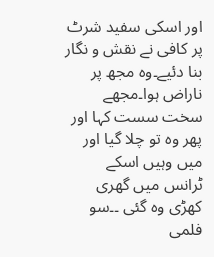اور اسکی سفید شرٹ پر کافی نے نقش و نگار بنا دئیے۔وہ مجھ پر ناراض ہوا۔مجھے سخت سست کہا اور پھر وہ تو چلا گیا اور میں وہیں اسکے ٹرانس میں گھری کھڑی وہ گئی ۔۔سو فلمی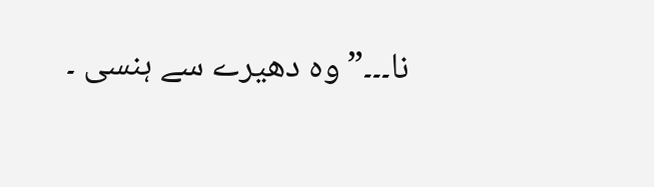نا۔۔۔” وہ دھیرے سے ہنسی ۔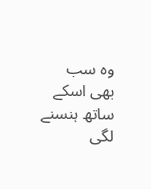وہ سب بھی اسکے ساتھ ہنسنے لگی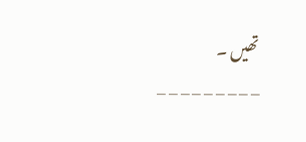تھیں ۔
– – – – – – – – –